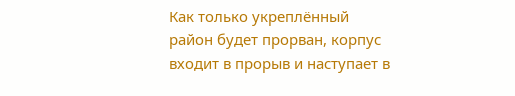Как только укреплённый район будет прорван, корпус входит в прорыв и наступает в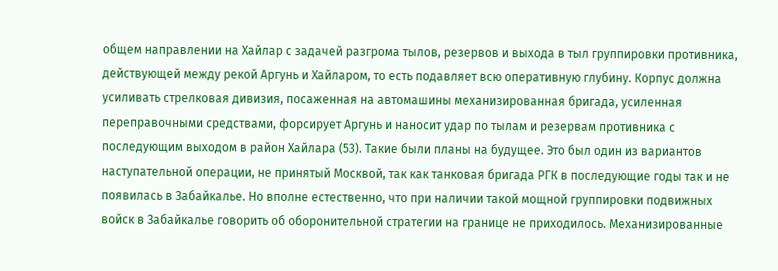общем направлении на Хайлар с задачей разгрома тылов, резервов и выхода в тыл группировки противника, действующей между рекой Аргунь и Хайларом, то есть подавляет всю оперативную глубину. Корпус должна усиливать стрелковая дивизия, посаженная на автомашины механизированная бригада, усиленная переправочными средствами, форсирует Аргунь и наносит удар по тылам и резервам противника с последующим выходом в район Хайлара (53). Такие были планы на будущее. Это был один из вариантов наступательной операции, не принятый Москвой, так как танковая бригада РГК в последующие годы так и не появилась в Забайкалье. Но вполне естественно, что при наличии такой мощной группировки подвижных войск в Забайкалье говорить об оборонительной стратегии на границе не приходилось. Механизированные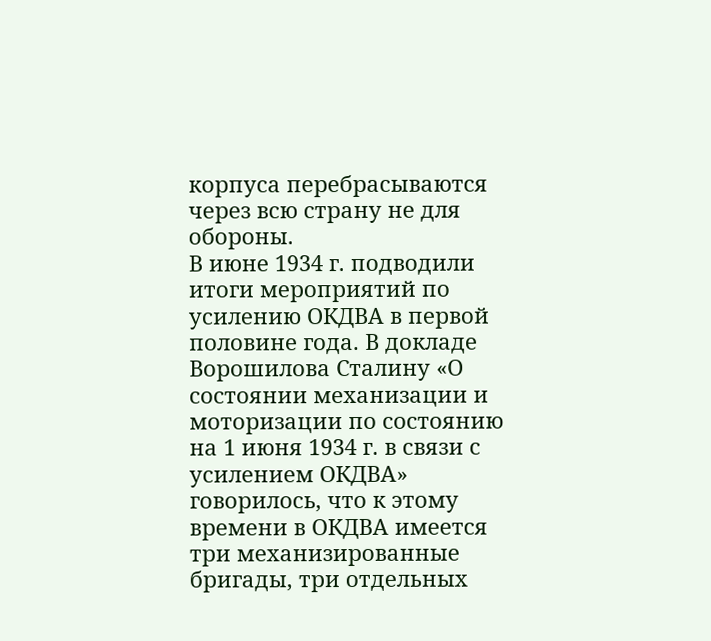корпуса перебрасываются через всю страну не для обороны.
В июне 1934 г. подводили итоги мероприятий по усилению ОКДВА в первой половине года. В докладе Ворошилова Сталину «О состоянии механизации и моторизации по состоянию на 1 июня 1934 г. в связи с усилением ОКДВА» говорилось, что к этому времени в ОКДВА имеется три механизированные бригады, три отдельных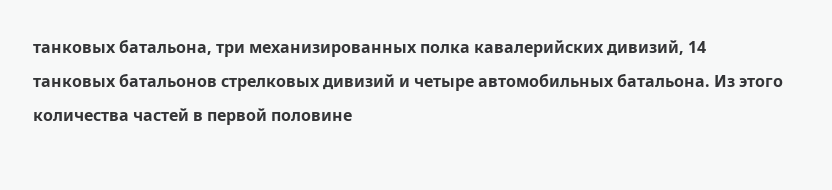танковых батальона, три механизированных полка кавалерийских дивизий, 14 танковых батальонов стрелковых дивизий и четыре автомобильных батальона. Из этого количества частей в первой половине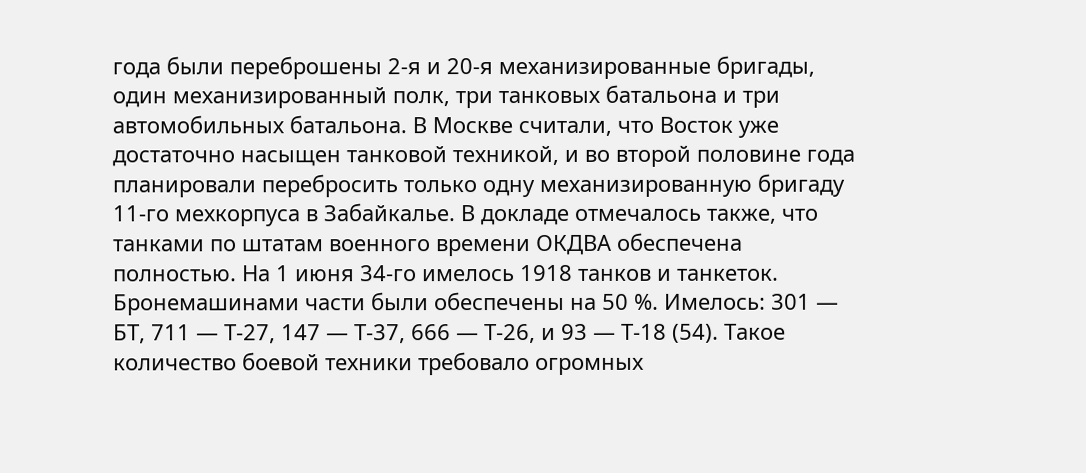года были переброшены 2-я и 20-я механизированные бригады, один механизированный полк, три танковых батальона и три автомобильных батальона. В Москве считали, что Восток уже достаточно насыщен танковой техникой, и во второй половине года планировали перебросить только одну механизированную бригаду 11-го мехкорпуса в Забайкалье. В докладе отмечалось также, что танками по штатам военного времени ОКДВА обеспечена полностью. На 1 июня 34-го имелось 1918 танков и танкеток. Бронемашинами части были обеспечены на 50 %. Имелось: 301 — БТ, 711 — Т-27, 147 — Т-37, 666 — Т-26, и 93 — Т-18 (54). Такое количество боевой техники требовало огромных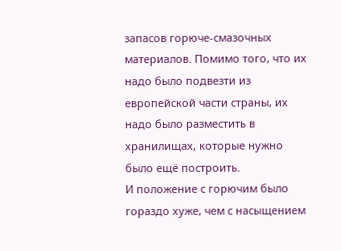запасов горюче-смазочных материалов. Помимо того, что их надо было подвезти из европейской части страны, их надо было разместить в хранилищах, которые нужно было ещё построить.
И положение с горючим было гораздо хуже, чем с насыщением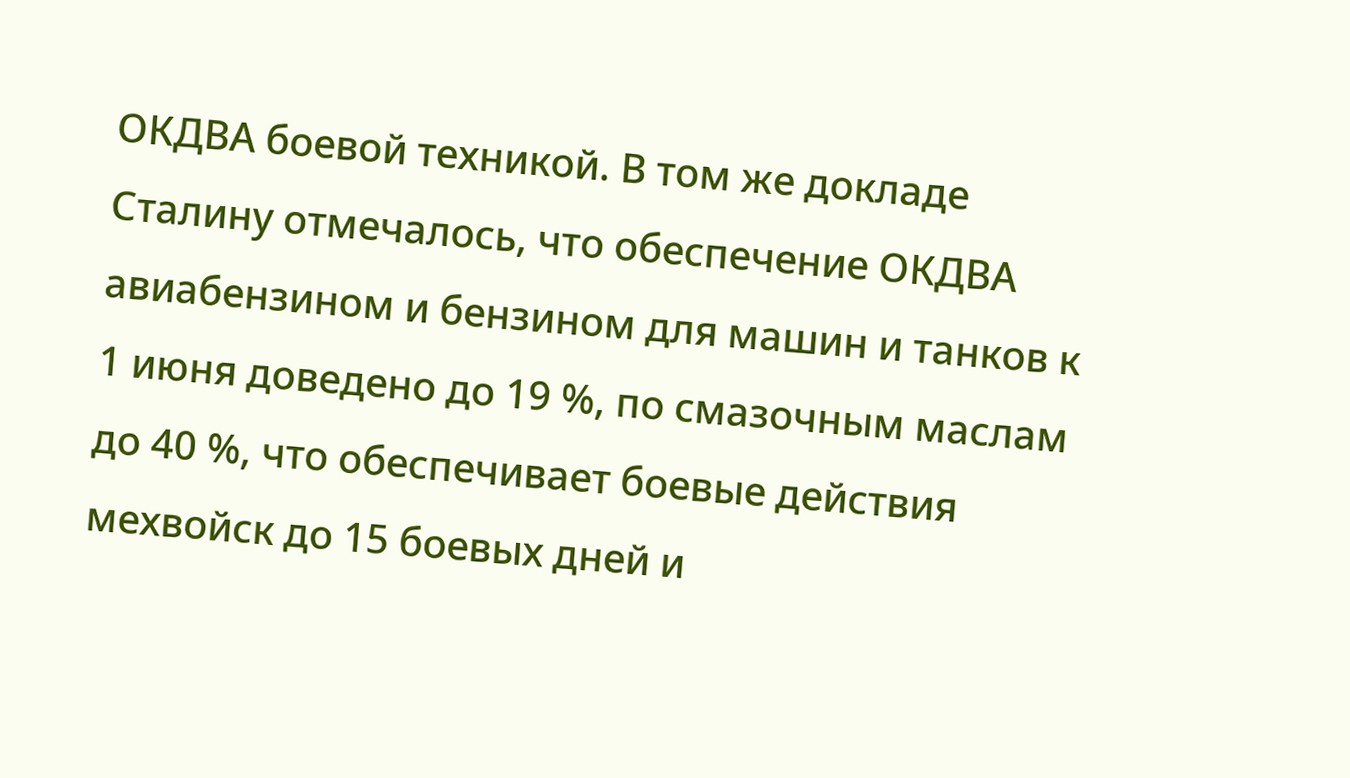ОКДВА боевой техникой. В том же докладе Сталину отмечалось, что обеспечение ОКДВА авиабензином и бензином для машин и танков к 1 июня доведено до 19 %, по смазочным маслам до 40 %, что обеспечивает боевые действия мехвойск до 15 боевых дней и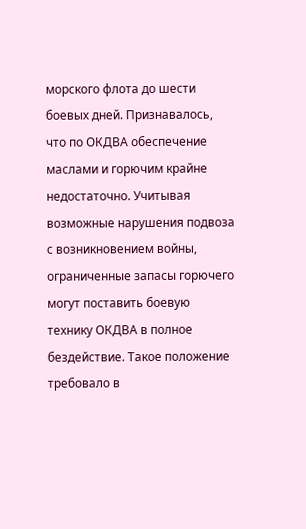морского флота до шести боевых дней. Признавалось, что по ОКДВА обеспечение маслами и горючим крайне недостаточно. Учитывая возможные нарушения подвоза с возникновением войны, ограниченные запасы горючего могут поставить боевую технику ОКДВА в полное бездействие. Такое положение требовало в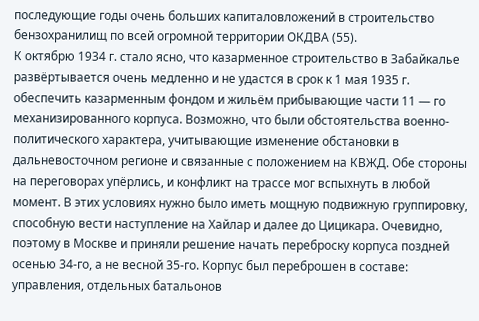последующие годы очень больших капиталовложений в строительство бензохранилищ по всей огромной территории ОКДВА (55).
К октябрю 1934 г. стало ясно, что казарменное строительство в Забайкалье развёртывается очень медленно и не удастся в срок к 1 мая 1935 г. обеспечить казарменным фондом и жильём прибывающие части 11 — го механизированного корпуса. Возможно, что были обстоятельства военно-политического характера, учитывающие изменение обстановки в дальневосточном регионе и связанные с положением на КВЖД. Обе стороны на переговорах упёрлись, и конфликт на трассе мог вспыхнуть в любой момент. В этих условиях нужно было иметь мощную подвижную группировку, способную вести наступление на Хайлар и далее до Цицикара. Очевидно, поэтому в Москве и приняли решение начать переброску корпуса поздней осенью 34-го, а не весной 35-го. Корпус был переброшен в составе: управления, отдельных батальонов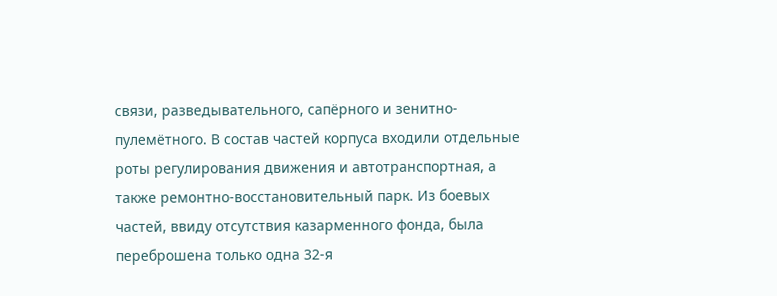связи, разведывательного, сапёрного и зенитно-пулемётного. В состав частей корпуса входили отдельные роты регулирования движения и автотранспортная, а также ремонтно-восстановительный парк. Из боевых частей, ввиду отсутствия казарменного фонда, была переброшена только одна 32-я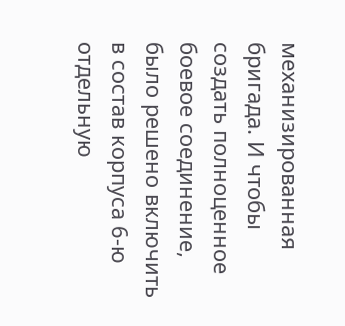механизированная бригада. И чтобы создать полноценное боевое соединение, было решено включить в состав корпуса 6-ю отдельную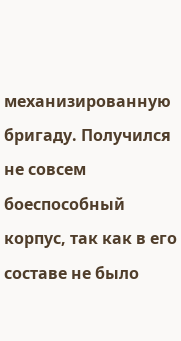механизированную бригаду. Получился не совсем боеспособный корпус, так как в его составе не было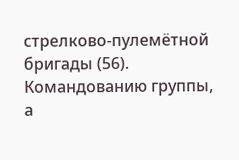стрелково-пулемётной бригады (56). Командованию группы, а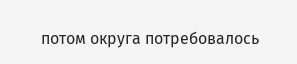потом округа потребовалось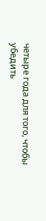четыре года для того, чтобы убедить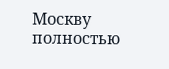Москву полностью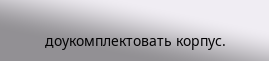доукомплектовать корпус.